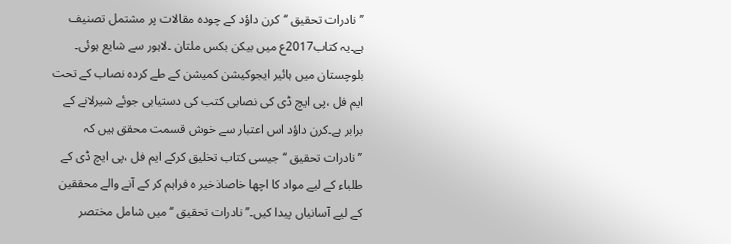’’نادرات تحقیق ‘‘کرن داؤد کے چودہ مقالات پر مشتمل تصنیف ہے۔یہ کتاب2017ع میں بیکن بکس ملتان ۔لاہور سے شایع ہوئی۔
بلوچستان میں ہائیر ایجوکیشن کمیشن کے طے کردہ نصاب کے تحت ایم فل ،پی ایچ ڈی کی نصابی کتب کی دستیابی جوئے شیرلانے کے برابر ہے۔کرن داؤد اس اعتبار سے خوش قسمت محقق ہیں کہ ’’نادرات تحقیق ‘‘ جیسی کتاب تخلیق کرکے ایم فل ،پی ایچ ڈی کے طلباء کے لیے مواد کا اچھا خاصاذخیر ہ فراہم کر کے آنے والے محققین کے لیے آسانیاں پیدا کیں۔’’نادرات تحقیق ‘‘میں شامل مختصر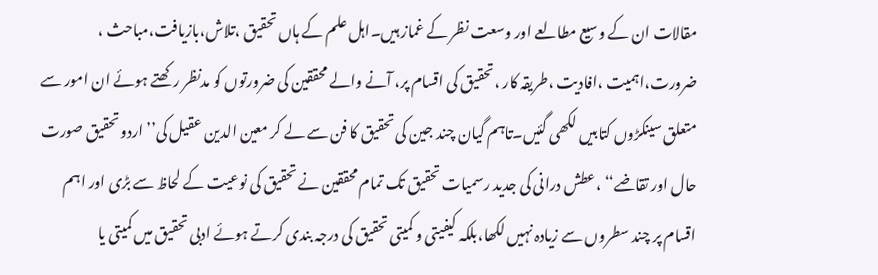مقالات ان کے وسیع مطالعے اور وسعت نظر کے غماز ہیں۔اہل علم کے ہاں تحقیق ،تلاش،بازیافت،مباحث ، ضرورت،اہمیت ،افادیت ،طریقہ کار ،تحقیق کی اقسام پر، آنے والے محققین کی ضرورتوں کو مدنظر رکھتے ہوئے ان امور سے متعلق سینکڑوں کتابیں لکھی گئیں۔تاہم گیان چند جین کی تحقیق کا فن سے لے کر معین الدین عقیل کی’’اردو تحقیق صورت حال اور تقاضے‘‘ ،عطش درانی کی جدید رسمیات تحقیق تک تمام محققین نے تحقیق کی نوعیت کے لحاظ سے بڑی اور اہم اقسام پر چند سطروں سے زیادہ نہیں لکھا،بلکہ کیفیتی و کمیتی تحقیق کی درجہ بندی کرتے ہوئے ادبی تحقیق میں کمیتی یا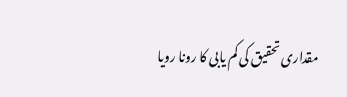مقداری تحقیق کی کم یابی کا رونا رویا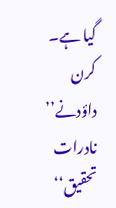گیا ہے۔ کرن داؤدنے’’ نادرات تحقیق‘‘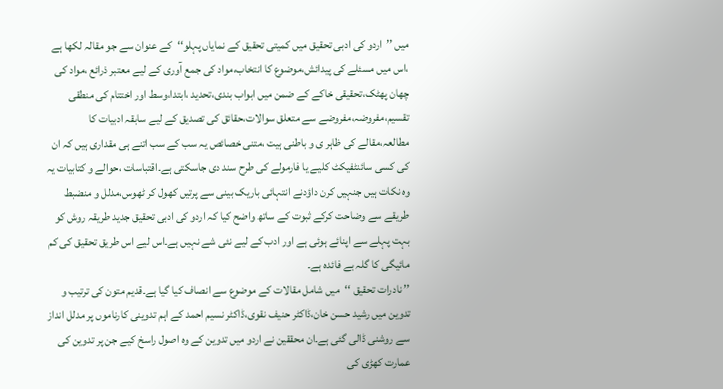میں ’’اردو کی ادبی تحقیق میں کمیتی تحقیق کے نمایاں پہلو‘‘کے عنوان سے جو مقالہ لکھا ہے ،اس میں مسئلے کی پیدائش،موضوع کا انتخاب،مواد کی جمع آوری کے لیے معتبر ذرائع ،مواد کی چھان پھٹک،تحقیقی خاکے کے ضمن میں ابواب بندی،تحدید ،ابتدا،وسط اور اختتام کی منطقی تقسیم،مفروضہ،مفروضے سے متعلق سوالات،حقائق کی تصدیق کے لیے سابقہ ادبیات کا مطالعہ،مقالے کی ظاہر ی و باطنی ہیت ،متنی خصائص یہ سب کے سب اتنے ہی مقداری ہیں کہ ان کی کسی سائنٹفیکٹ کلیے یا فارمولے کی طرح سند دی جاسکتی ہے۔اقتباسات ،حوالے و کتابیات یہ وہ نکات ہیں جنہیں کرن داؤدنے انتہائی باریک بینی سے پرتیں کھول کر ٹھوس،مدلل و منضبط طریقے سے وضاحت کرکے ثبوت کے ساتھ واضح کیا کہ اردو کی ادبی تحقیق جدید طریقہ روش کو بہت پہلے سے اپنائے ہوئی ہے اور ادب کے لیے نئی شے نہیں ہے۔اس لیے اس طریق تحقیق کی کم مائیگی کا گلہ بے فائدہ ہے۔
’’ نادرات تحقیق ‘‘میں شامل مقالات کے موضوع سے انصاف کیا گیا ہے۔قدیم متون کی ترتیب و تدوین میں رشید حسن خان،ڈاکٹر حنیف نقوی،ڈاکٹر نسیم احمد کے اہم تدوینی کارناموں پر مدلل انداز سے روشنی ڈالی گئی ہے۔ان محققین نے اردو میں تدوین کے وہ اصول راسخ کیے جن پر تدوین کی عمارت کھڑی کی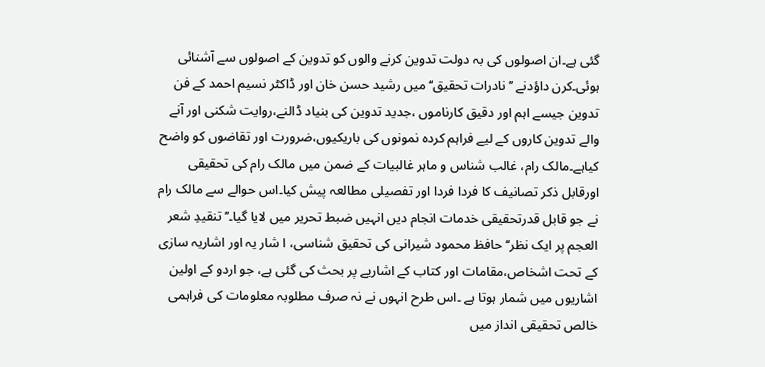گئی ہے۔ان اصولوں کی بہ دولت تدوین کرنے والوں کو تدوین کے اصولوں سے آشنائی ہوئی۔کرن داؤدنے ’’نادرات تحقیق‘‘ میں رشید حسن خان اور ڈاکٹر نسیم احمد کے فن تدوین جیسے اہم اور دقیق کارناموں ،جدید تدوین کی بنیاد ڈالنے،روایت شکنی اور آنے والے تدوین کاروں کے لیے فراہم کردہ نمونوں کی باریکیوں،ضرورت اور تقاضوں کو واضح کیاہے۔مالک رام، غالب شناس و ماہر غالبیات کے ضمن میں مالک رام کی تحقیقی اورقابل ذکر تصانیف کا فردا فردا اور تفصیلی مطالعہ پیش کیا۔اس حوالے سے مالک رام نے جو قابل قدرتحقیقی خدمات انجام دیں انہیں ضبط تحریر میں لایا گیا۔’’تنقیدِ شعر العجم پر ایک نظر‘‘ حافظ محمود شیرانی کی تحقیق شناسی، ا شار یہ اور اشاریہ سازی کے تحت اشخاص،مقامات اور کتاب کے اشاریے پر بحث کی گئی ہے، جو اردو کے اولین اشاریوں میں شمار ہوتا ہے ۔اس طرح انہوں نے نہ صرف مطلوبہ معلومات کی فراہمی خالص تحقیقی انداز میں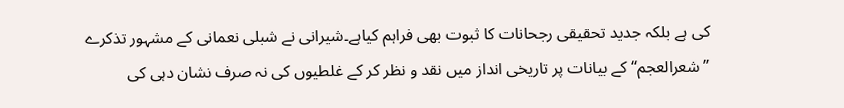کی ہے بلکہ جدید تحقیقی رجحانات کا ثبوت بھی فراہم کیاہے۔شیرانی نے شبلی نعمانی کے مشہور تذکرے ’’شعرالعجم‘‘ کے بیانات پر تاریخی انداز میں نقد و نظر کر کے غلطیوں کی نہ صرف نشان دہی کی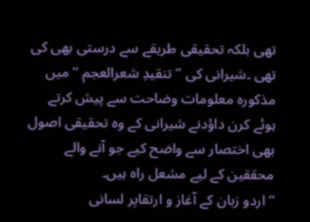تھی بلکہ تحقیقی طریقے سے درستی بھی کی تھی ۔شیرانی کی ’’تنقیدِ شعرالعجم ‘‘ میں مذکورہ معلومات وضاحت سے پیش کرتے ہوئے کرن داؤدنے شیرانی کے وہ تحقیقی اصول بھی اختصار سے واضح کیے جو آنے والے محققین کے لیے مشعل راہ ہیں۔
’’ اردو زبان کے آغاز و ارتقاپر لسانی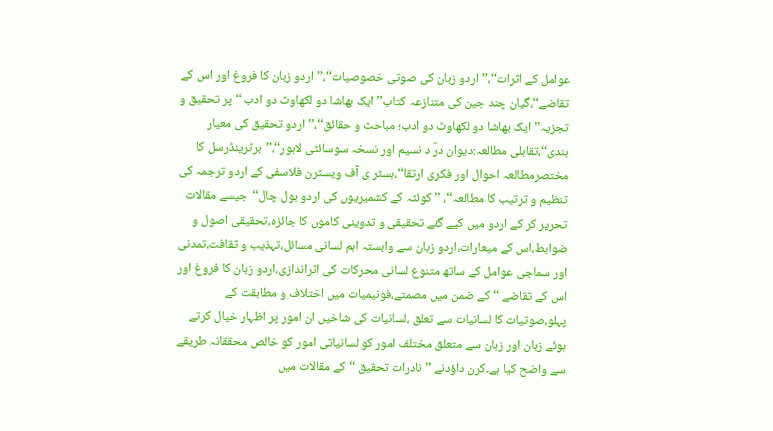عوامل کے اثرات‘‘،’’اردو زبان کی صوتی خصوصیات‘‘،’’اردو زبان کا فروغ اور اس کے تقاضے‘‘،گیان چند جین کی متنازعہ کتاب’’ ایک بھاشا دو لکھاوٹ دو ادب ‘‘ پر تحقیق و تجزیہ’’ ایک بھاشا دو لکھاوٹ دو ادب؛ مباحث و حقائق‘‘،’’اردو تحقیق کی معیار بندی‘‘،تقابلی مطالعہ:دیوان درؔ د نسیم اور نسخہ سوسائٹی لاہور‘‘،’’برٹرینڈرسل کا مختصرمطالعہ احوال اور فکری ارتقا‘‘،ہسٹر ی آف ویسٹرن فلاسفی کے اردو ترجمہ کی تنظیم و ترتیب کا مطالعہ‘‘، ’’کوئٹہ کے کشمیریوں کی اردو بول چال‘‘جیسے مقالات تحریر کر کے اردو میں کیے گئے تحقیقی و تدوینی کاموں کا جائزہ،تحقیقی اصول و ضوابط،اس کے میعارات،اردو زبان سے وابستہ اہم لسانی مسائل،تہذیب و ثقافت،تمدنی اور سماجی عوامل کے ساتھ متنوع لسانی محرکات کی اثراندازی،اردو زبان کا فروغ اور اس کے تقاضے ‘‘کے ضمن میں مصمتے،فونیمیات میں اختلاف و مطابقت کے پہلو،صوتیات کا لسانیات سے تعلق ،لسانیات کی شاخیں ان امور پر اظہار خیال کرتے ہوئے زبان اور زبان سے متعلق مختلف امور کو لسانیاتی امور کو خالص محققانہ طریقے سے واضح کیا ہے۔کرن داؤدنے ’’نادرات تحقیق ‘‘کے مقالات میں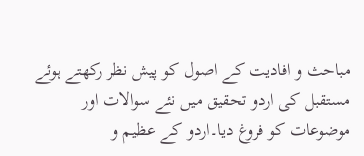مباحث و افادیت کے اصول کو پیش نظر رکھتے ہوئے مستقبل کی اردو تحقیق میں نئے سوالات اور موضوعات کو فروغ دیا۔اردو کے عظیم و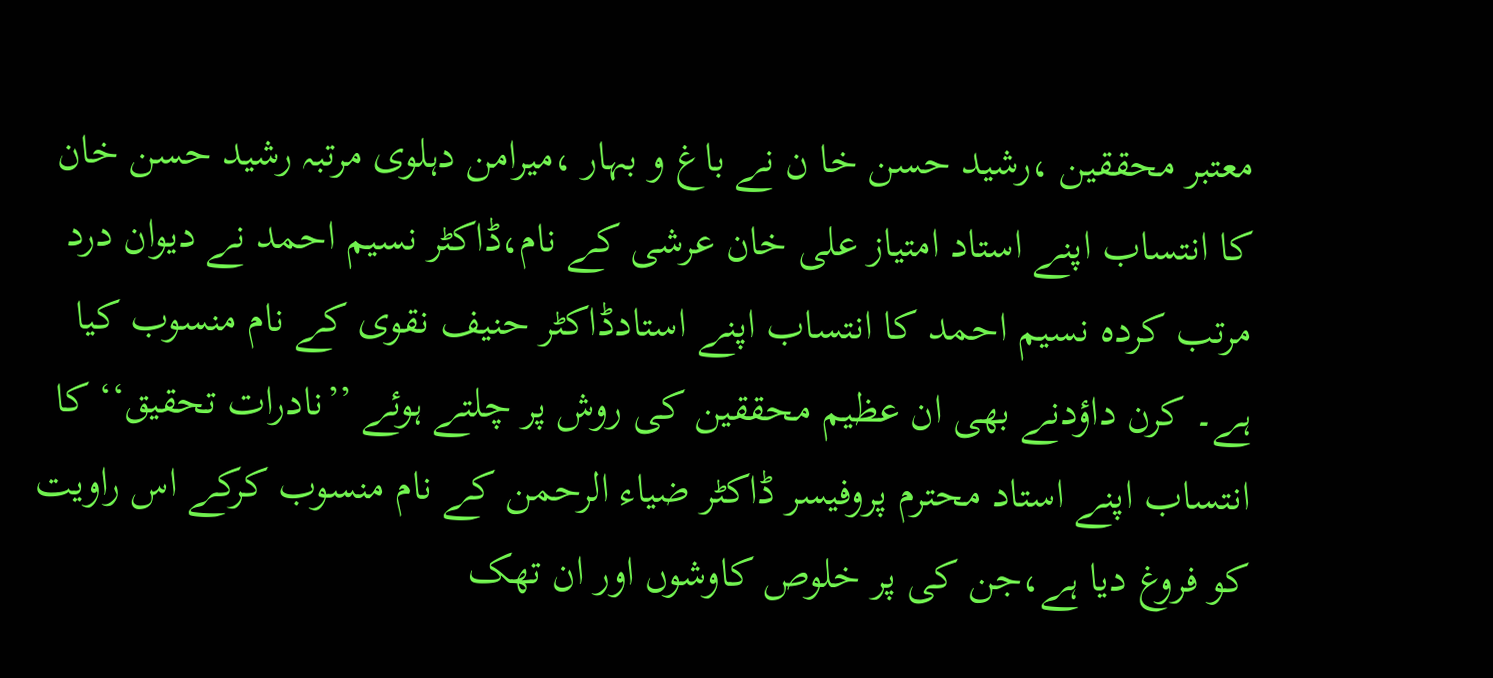معتبر محققین ،رشید حسن خا ن نے باغ و بہار ،میرامن دہلوی مرتبہ رشید حسن خان کا انتساب اپنے استاد امتیاز علی خان عرشی کے نام،ڈاکٹر نسیم احمد نے دیوان درد مرتب کردہ نسیم احمد کا انتساب اپنے استادڈاکٹر حنیف نقوی کے نام منسوب کیا ہے۔ کرن داؤدنے بھی ان عظیم محققین کی روش پر چلتے ہوئے ’’نادرات تحقیق‘‘ کا انتساب اپنے استاد محترم پروفیسر ڈاکٹر ضیاء الرحمن کے نام منسوب کرکے اس راویت کو فروغ دیا ہے،جن کی پر خلوص کاوشوں اور ان تھک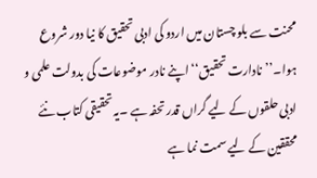محنت سے بلو چستان میں اردو کی ادبی تحقیق کا نیا دور شروع ہوا۔’’نادارت تحقیق‘‘ اپنے نادر موضوعات کی بدولت علمی و ادبی حلقوں کے لیے گراں قدر تحفہ ہے ۔یہ تحقیقی کتاب نئے محققین کے لیے سمت نما ہے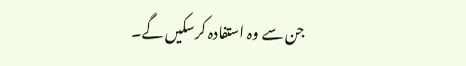جن سے وہ استفادہ کرسکیں گے۔